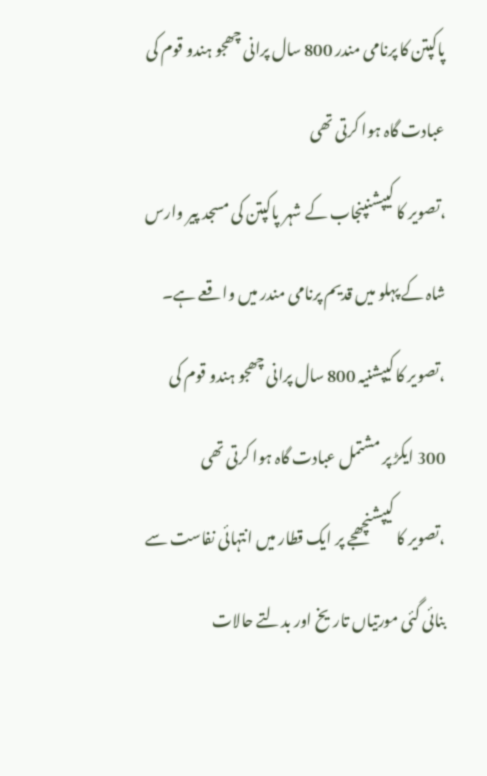پاکپتن کا پرنامی مندر 800 سال پرانی چھجو ہندو قوم کی عبادت گاہ ہوا کرتی تھی
،تصویر کا کیپشنپنجاب کے شہر پاکپتن کی مسجد پیر وارس شاہ کے پہلو میں قدیم پرنامی مندر میں واقعے ہے۔
،تصویر کا کیپشنیہ 800 سال پرانی چھجو ہندو قوم کی 300 ایکڑ پر مشتمل عبادت گاہ ہوا کرتی تھی
،تصویر کا کیپشنچھجے پر ایک قطار میں انتہائی نفاست سے بنائی گئی مورتیاں تاریخ اور بدلتے حالات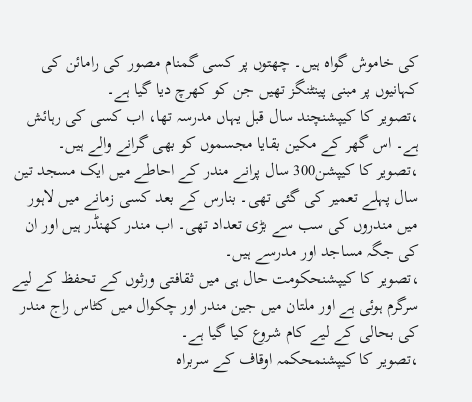کی خاموش گواہ ہیں۔ چھتوں پر کسی گمنام مصور کی رامائن کی کہانیوں پر مبنی پینٹنگز تھیں جن کو کھرچ دیا گیا ہے۔
،تصویر کا کیپشنچند سال قبل یہاں مدرسہ تھا، اب کسی کی رہائش ہے۔ اس گھر کے مکین بقایا مجسموں کو بھی گرانے والے ہیں۔
،تصویر کا کیپشن300 سال پرانے مندر کے احاطے میں ایک مسجد تین سال پہلے تعمیر کی گئی تھی۔ بنارس کے بعد کسی زمانے میں لاہور میں مندروں کی سب سے بڑی تعداد تھی۔ اب مندر کھنڈر ہیں اور ان کی جگہ مساجد اور مدرسے ہیں۔
،تصویر کا کیپشنحکومت حال ہی میں ثقافتی ورثوں کے تحفظ کے لیے سرگرم ہوئی ہے اور ملتان میں جین مندر اور چکوال میں کٹاس راج مندر کی بحالی کے لیے کام شروع کیا گیا ہے۔
،تصویر کا کیپشنمحکمہ اوقاف کے سربراہ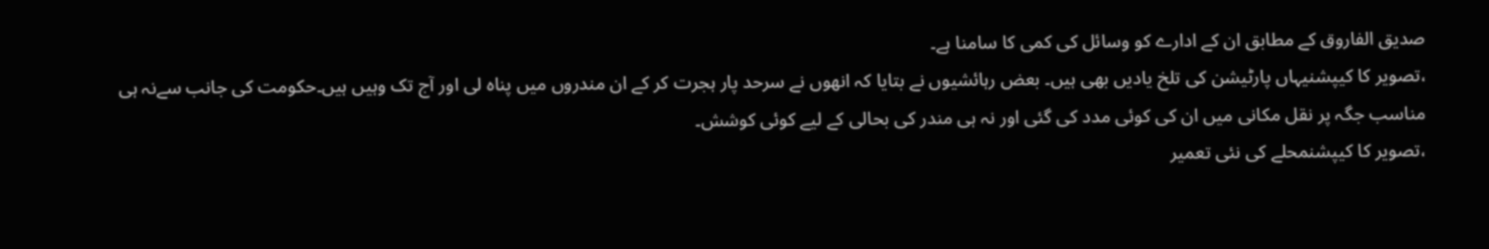صدیق الفاروق کے مطابق ان کے ادارے کو وسائل کی کمی کا سامنا ہے۔
،تصویر کا کیپشنیہاں پارٹیشن کی تلخ یادیں بھی ہیں۔ بعض رہائشیوں نے بتایا کہ انھوں نے سرحد پار ہجرت کر کے ان مندروں میں پناہ لی اور آج تک وہیں ہیں۔حکومت کی جانب سےنہ ہی مناسب جگہ پر نقل مکانی میں ان کی کوئی مدد کی گئی اور نہ ہی مندر کی بحالی کے لیے کوئی کوشش۔
،تصویر کا کیپشنمحلے کی نئی تعمیر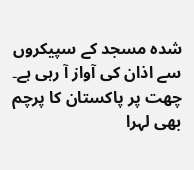شدہ مسجد کے سپیکروں سے اذان کی آواز آ رہی ہے۔ چھت پر پاکستان کا پرچم بھی لہرا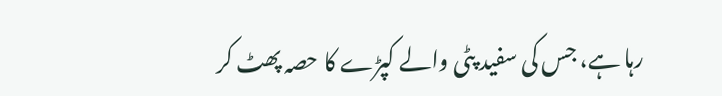رہا ہے، جس کی سفید پٹی والے کپڑے کا حصہ پھٹ کر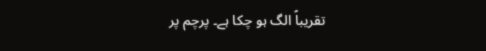تقریباً الگ ہو چکا ہے۔ پرچم پر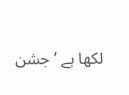لکھا ہے ’جشن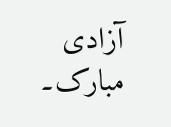آزادی مبارک۔